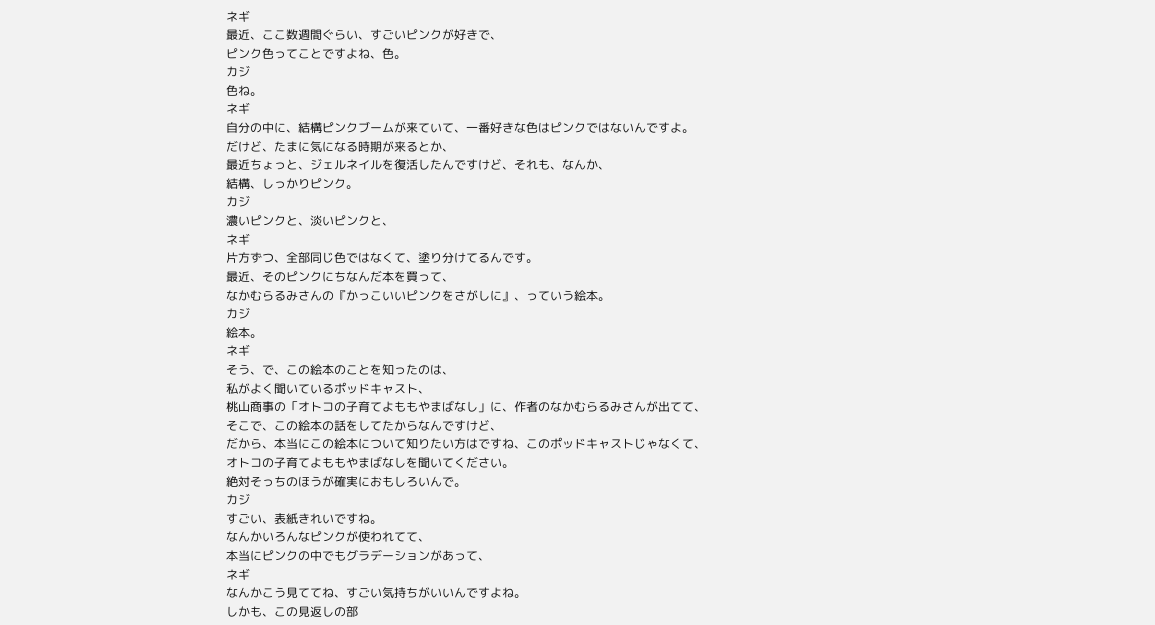ネギ
最近、ここ数週間ぐらい、すごいピンクが好きで、
ピンク色ってことですよね、色。
カジ
色ね。
ネギ
自分の中に、結構ピンクブームが来ていて、一番好きな色はピンクではないんですよ。
だけど、たまに気になる時期が来るとか、
最近ちょっと、ジェルネイルを復活したんですけど、それも、なんか、
結構、しっかりピンク。
カジ
濃いピンクと、淡いピンクと、
ネギ
片方ずつ、全部同じ色ではなくて、塗り分けてるんです。
最近、そのピンクにちなんだ本を買って、
なかむらるみさんの『かっこいいピンクをさがしに』、っていう絵本。
カジ
絵本。
ネギ
そう、で、この絵本のことを知ったのは、
私がよく聞いているポッドキャスト、
桃山商事の「オトコの子育てよももやまばなし」に、作者のなかむらるみさんが出てて、
そこで、この絵本の話をしてたからなんですけど、
だから、本当にこの絵本について知りたい方はですね、このポッドキャストじゃなくて、
オトコの子育てよももやまばなしを聞いてください。
絶対そっちのほうが確実におもしろいんで。
カジ
すごい、表紙きれいですね。
なんかいろんなピンクが使われてて、
本当にピンクの中でもグラデーションがあって、
ネギ
なんかこう見ててね、すごい気持ちがいいんですよね。
しかも、この見返しの部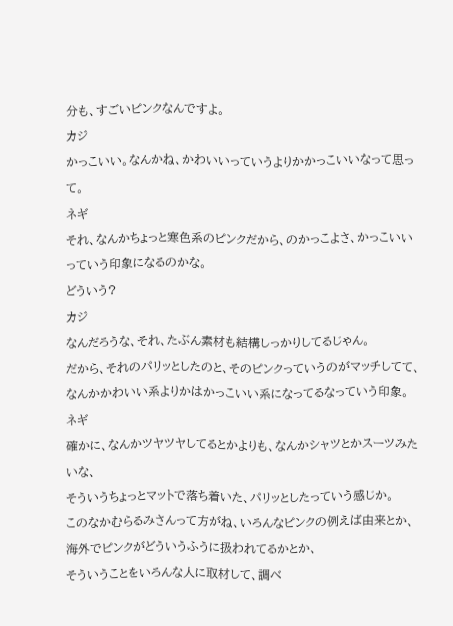分も、すごいピンクなんですよ。
カジ
かっこいい。なんかね、かわいいっていうよりかかっこいいなって思って。
ネギ
それ、なんかちょっと寒色系のピンクだから、のかっこよさ、かっこいいっていう印象になるのかな。
どういう?
カジ
なんだろうな、それ、たぶん素材も結構しっかりしてるじゃん。
だから、それのパリッとしたのと、そのピンクっていうのがマッチしてて、
なんかかわいい系よりかはかっこいい系になってるなっていう印象。
ネギ
確かに、なんかツヤツヤしてるとかよりも、なんかシャツとかスーツみたいな、
そういうちょっとマットで落ち着いた、パリッとしたっていう感じか。
このなかむらるみさんって方がね、いろんなピンクの例えば由来とか、
海外でピンクがどういうふうに扱われてるかとか、
そういうことをいろんな人に取材して、調べ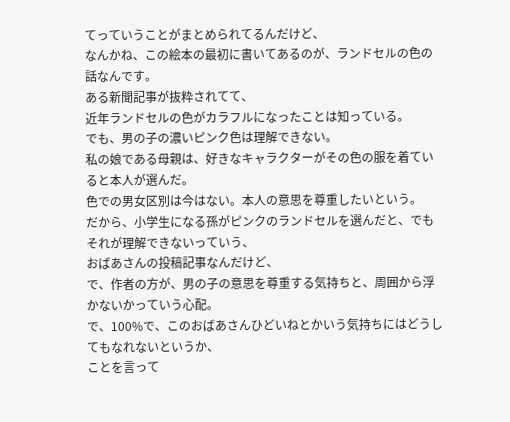てっていうことがまとめられてるんだけど、
なんかね、この絵本の最初に書いてあるのが、ランドセルの色の話なんです。
ある新聞記事が抜粋されてて、
近年ランドセルの色がカラフルになったことは知っている。
でも、男の子の濃いピンク色は理解できない。
私の娘である母親は、好きなキャラクターがその色の服を着ていると本人が選んだ。
色での男女区別は今はない。本人の意思を尊重したいという。
だから、小学生になる孫がピンクのランドセルを選んだと、でもそれが理解できないっていう、
おばあさんの投稿記事なんだけど、
で、作者の方が、男の子の意思を尊重する気持ちと、周囲から浮かないかっていう心配。
で、100%で、このおばあさんひどいねとかいう気持ちにはどうしてもなれないというか、
ことを言って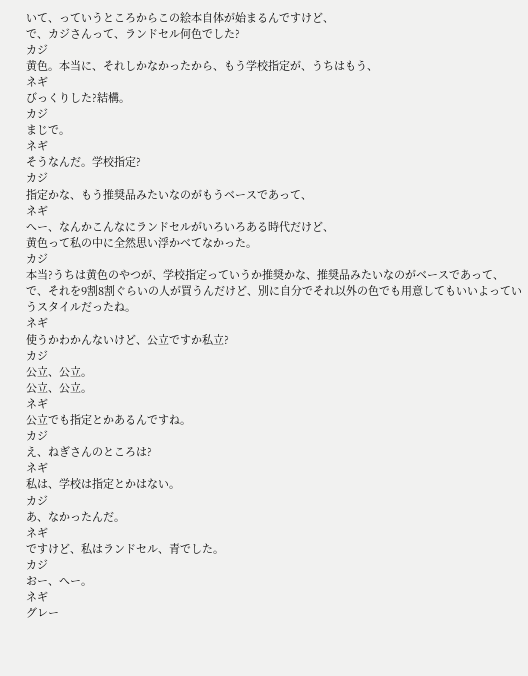いて、っていうところからこの絵本自体が始まるんですけど、
で、カジさんって、ランドセル何色でした?
カジ
黄色。本当に、それしかなかったから、もう学校指定が、うちはもう、
ネギ
びっくりした?結構。
カジ
まじで。
ネギ
そうなんだ。学校指定?
カジ
指定かな、もう推奨品みたいなのがもうベースであって、
ネギ
へー、なんかこんなにランドセルがいろいろある時代だけど、
黄色って私の中に全然思い浮かべてなかった。
カジ
本当?うちは黄色のやつが、学校指定っていうか推奨かな、推奨品みたいなのがベースであって、
で、それを9割8割ぐらいの人が買うんだけど、別に自分でそれ以外の色でも用意してもいいよっていうスタイルだったね。
ネギ
使うかわかんないけど、公立ですか私立?
カジ
公立、公立。
公立、公立。
ネギ
公立でも指定とかあるんですね。
カジ
え、ねぎさんのところは?
ネギ
私は、学校は指定とかはない。
カジ
あ、なかったんだ。
ネギ
ですけど、私はランドセル、青でした。
カジ
おー、へー。
ネギ
グレー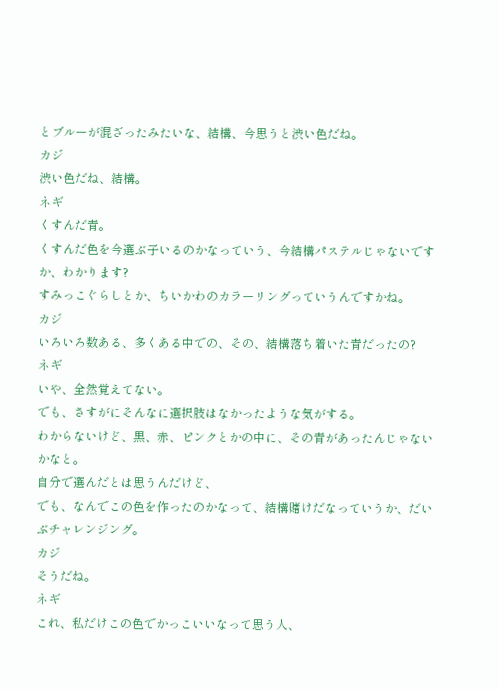とブルーが混ざったみたいな、結構、今思うと渋い色だね。
カジ
渋い色だね、結構。
ネギ
くすんだ青。
くすんだ色を今選ぶ子いるのかなっていう、今結構パステルじゃないですか、わかります?
すみっこぐらしとか、ちいかわのカラーリングっていうんですかね。
カジ
いろいろ数ある、多くある中での、その、結構落ち着いた青だったの?
ネギ
いや、全然覚えてない。
でも、さすがにそんなに選択肢はなかったような気がする。
わからないけど、黒、赤、ピンクとかの中に、その青があったんじゃないかなと。
自分で選んだとは思うんだけど、
でも、なんでこの色を作ったのかなって、結構賭けだなっていうか、だいぶチャレンジング。
カジ
そうだね。
ネギ
これ、私だけこの色でかっこいいなって思う人、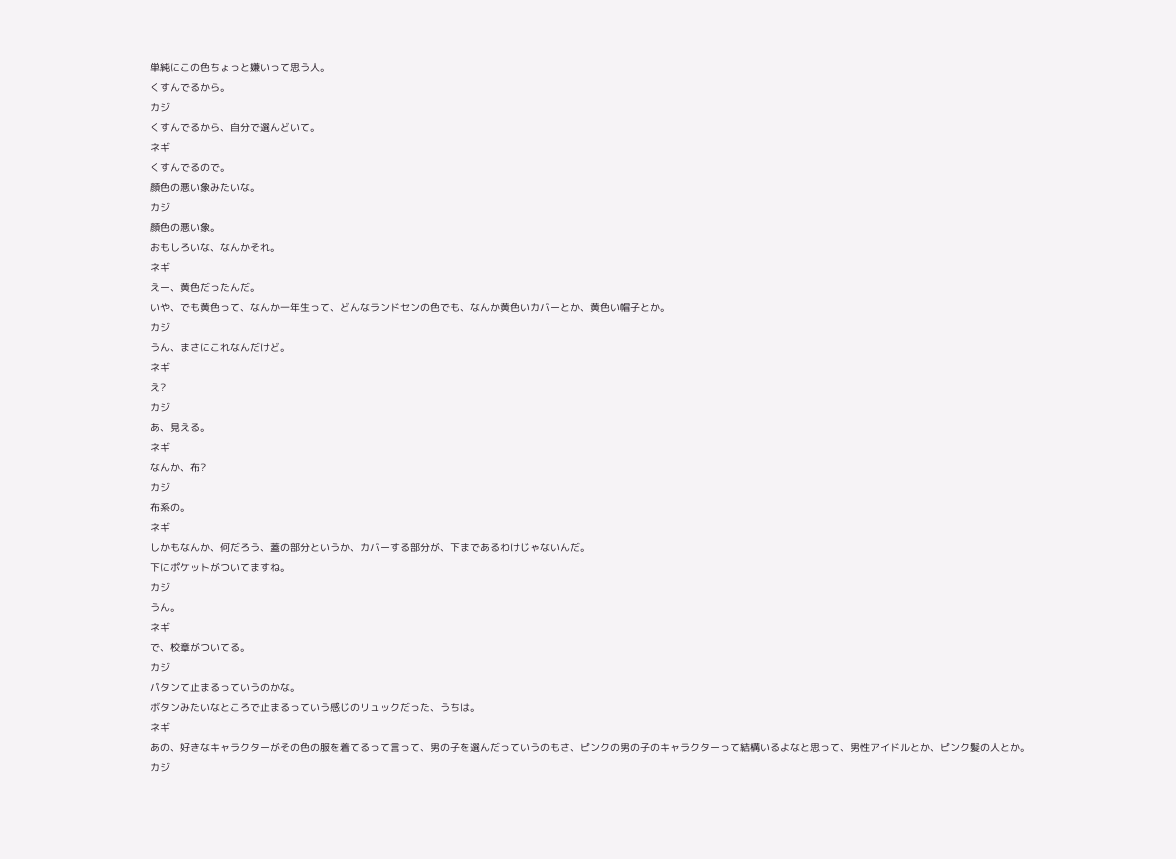単純にこの色ちょっと嫌いって思う人。
くすんでるから。
カジ
くすんでるから、自分で選んどいて。
ネギ
くすんでるので。
顔色の悪い象みたいな。
カジ
顔色の悪い象。
おもしろいな、なんかそれ。
ネギ
えー、黄色だったんだ。
いや、でも黄色って、なんか一年生って、どんなランドセンの色でも、なんか黄色いカバーとか、黄色い帽子とか。
カジ
うん、まさにこれなんだけど。
ネギ
え?
カジ
あ、見える。
ネギ
なんか、布?
カジ
布系の。
ネギ
しかもなんか、何だろう、蓋の部分というか、カバーする部分が、下まであるわけじゃないんだ。
下にポケットがついてますね。
カジ
うん。
ネギ
で、校章がついてる。
カジ
パタンて止まるっていうのかな。
ボタンみたいなところで止まるっていう感じのリュックだった、うちは。
ネギ
あの、好きなキャラクターがその色の服を着てるって言って、男の子を選んだっていうのもさ、ピンクの男の子のキャラクターって結構いるよなと思って、男性アイドルとか、ピンク髪の人とか。
カジ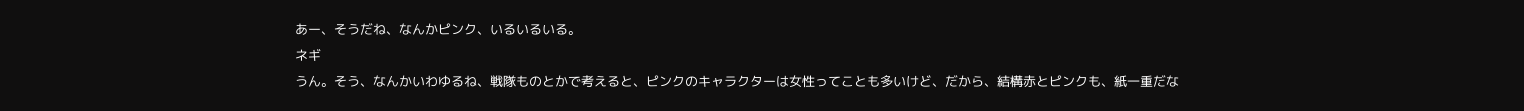あー、そうだね、なんかピンク、いるいるいる。
ネギ
うん。そう、なんかいわゆるね、戦隊ものとかで考えると、ピンクのキャラクターは女性ってことも多いけど、だから、結構赤とピンクも、紙一重だな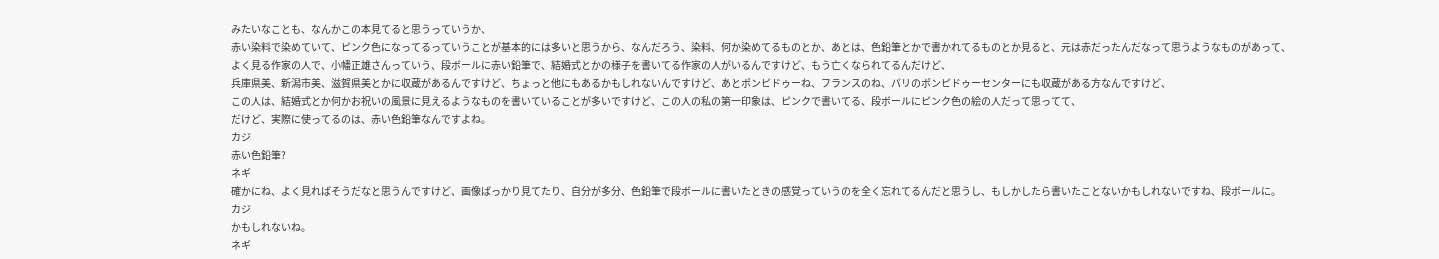みたいなことも、なんかこの本見てると思うっていうか、
赤い染料で染めていて、ピンク色になってるっていうことが基本的には多いと思うから、なんだろう、染料、何か染めてるものとか、あとは、色鉛筆とかで書かれてるものとか見ると、元は赤だったんだなって思うようなものがあって、
よく見る作家の人で、小幡正雄さんっていう、段ボールに赤い鉛筆で、結婚式とかの様子を書いてる作家の人がいるんですけど、もう亡くなられてるんだけど、
兵庫県美、新潟市美、滋賀県美とかに収蔵があるんですけど、ちょっと他にもあるかもしれないんですけど、あとポンピドゥーね、フランスのね、パリのポンピドゥーセンターにも収蔵がある方なんですけど、
この人は、結婚式とか何かお祝いの風景に見えるようなものを書いていることが多いですけど、この人の私の第一印象は、ピンクで書いてる、段ボールにピンク色の絵の人だって思ってて、
だけど、実際に使ってるのは、赤い色鉛筆なんですよね。
カジ
赤い色鉛筆?
ネギ
確かにね、よく見ればそうだなと思うんですけど、画像ばっかり見てたり、自分が多分、色鉛筆で段ボールに書いたときの感覚っていうのを全く忘れてるんだと思うし、もしかしたら書いたことないかもしれないですね、段ボールに。
カジ
かもしれないね。
ネギ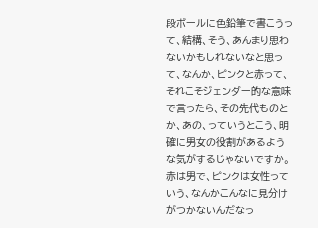段ボールに色鉛筆で書こうって、結構、そう、あんまり思わないかもしれないなと思って、なんか、ピンクと赤って、それこそジェンダー的な意味で言ったら、その先代ものとか、あの、っていうとこう、明確に男女の役割があるような気がするじゃないですか。
赤は男で、ピンクは女性っていう、なんかこんなに見分けがつかないんだなっ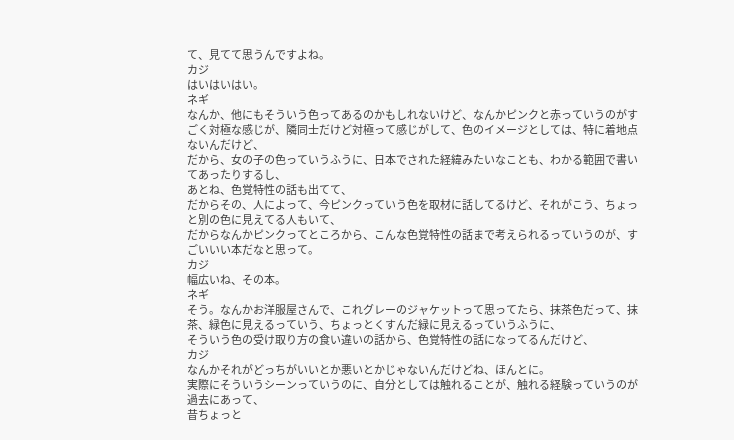て、見てて思うんですよね。
カジ
はいはいはい。
ネギ
なんか、他にもそういう色ってあるのかもしれないけど、なんかピンクと赤っていうのがすごく対極な感じが、隣同士だけど対極って感じがして、色のイメージとしては、特に着地点ないんだけど、
だから、女の子の色っていうふうに、日本でされた経緯みたいなことも、わかる範囲で書いてあったりするし、
あとね、色覚特性の話も出てて、
だからその、人によって、今ピンクっていう色を取材に話してるけど、それがこう、ちょっと別の色に見えてる人もいて、
だからなんかピンクってところから、こんな色覚特性の話まで考えられるっていうのが、すごいいい本だなと思って。
カジ
幅広いね、その本。
ネギ
そう。なんかお洋服屋さんで、これグレーのジャケットって思ってたら、抹茶色だって、抹茶、緑色に見えるっていう、ちょっとくすんだ緑に見えるっていうふうに、
そういう色の受け取り方の食い違いの話から、色覚特性の話になってるんだけど、
カジ
なんかそれがどっちがいいとか悪いとかじゃないんだけどね、ほんとに。
実際にそういうシーンっていうのに、自分としては触れることが、触れる経験っていうのが過去にあって、
昔ちょっと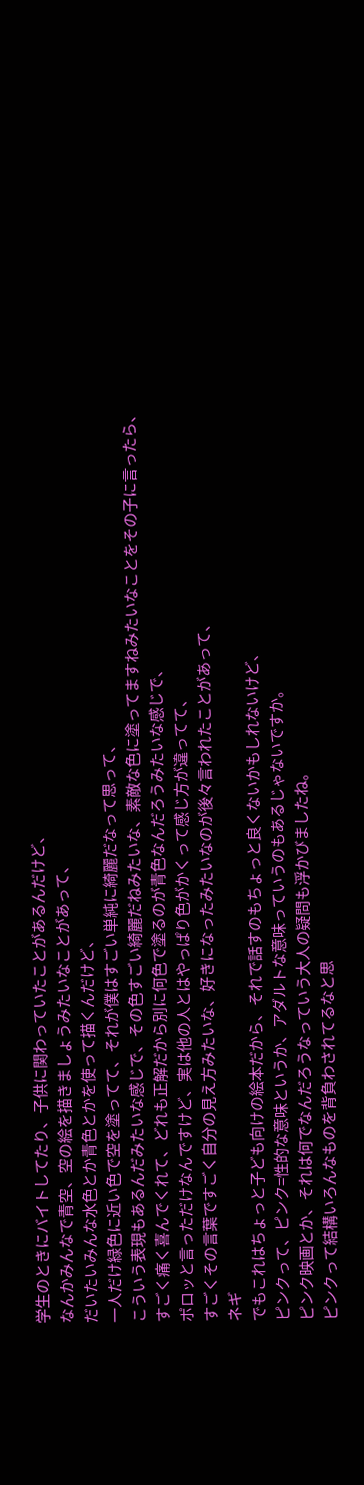学生のときにバイトしてたり、子供に関わっていたことがあるんだけど、
なんかみんなで青空、空の絵を描きましょうみたいなことがあって、
だいたいみんな水色とか青色とかを使って描くんだけど、
一人だけ緑色に近い色で空を塗ってて、それが僕はすごい単純に綺麗だなって思って、
こういう表現もあるんだみたいな感じで、その色すごい綺麗だねみたいな、素敵な色に塗ってますねみたいなことをその子に言ったら、
すごく痛く喜んでくれて、どれも正解だから別に何色で塗るのが青色なんだろうみたいな感じで、
ポロッと言っただけなんですけど、実は他の人とはやっぱり色がかくって感じ方が違ってて、
すごくその言葉ですごく自分の見え方みたいな、好きになったみたいなのが後々言われたことがあって、
ネギ
でもこれはちょっと子ども向けの絵本だから、それで話すのもちょっと良くないかもしれないけど、
ピンクって、ピンク=性的な意味というか、アダルトな意味っていうのもあるじゃないですか。
ピンク映画とか、それは何でなんだろうなっていう大人の疑問も浮かびましたね。
ピンクって結構いろんなものを背負わされてるなと思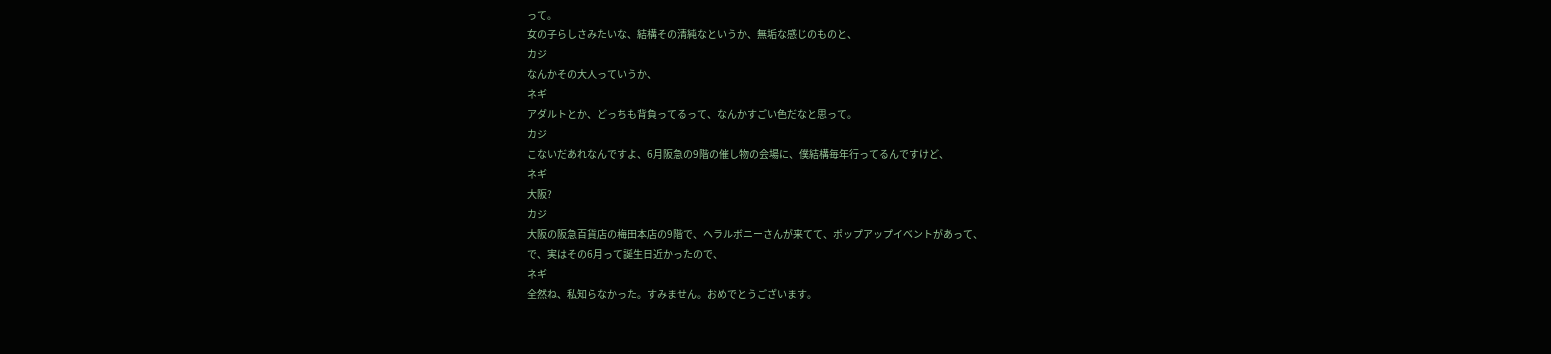って。
女の子らしさみたいな、結構その清純なというか、無垢な感じのものと、
カジ
なんかその大人っていうか、
ネギ
アダルトとか、どっちも背負ってるって、なんかすごい色だなと思って。
カジ
こないだあれなんですよ、6月阪急の9階の催し物の会場に、僕結構毎年行ってるんですけど、
ネギ
大阪?
カジ
大阪の阪急百貨店の梅田本店の9階で、ヘラルボニーさんが来てて、ポップアップイベントがあって、
で、実はその6月って誕生日近かったので、
ネギ
全然ね、私知らなかった。すみません。おめでとうございます。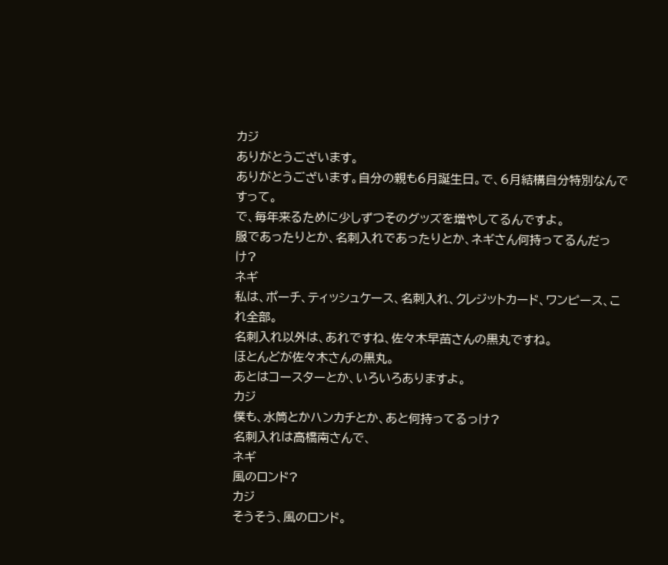カジ
ありがとうございます。
ありがとうございます。自分の親も6月誕生日。で、6月結構自分特別なんですって。
で、毎年来るために少しずつそのグッズを増やしてるんですよ。
服であったりとか、名刺入れであったりとか、ネギさん何持ってるんだっけ?
ネギ
私は、ポーチ、ティッシュケース、名刺入れ、クレジットカード、ワンピース、これ全部。
名刺入れ以外は、あれですね、佐々木早苗さんの黒丸ですね。
ほとんどが佐々木さんの黒丸。
あとはコースターとか、いろいろありますよ。
カジ
僕も、水筒とかハンカチとか、あと何持ってるっけ?
名刺入れは高橋南さんで、
ネギ
風のロンド?
カジ
そうそう、風のロンド。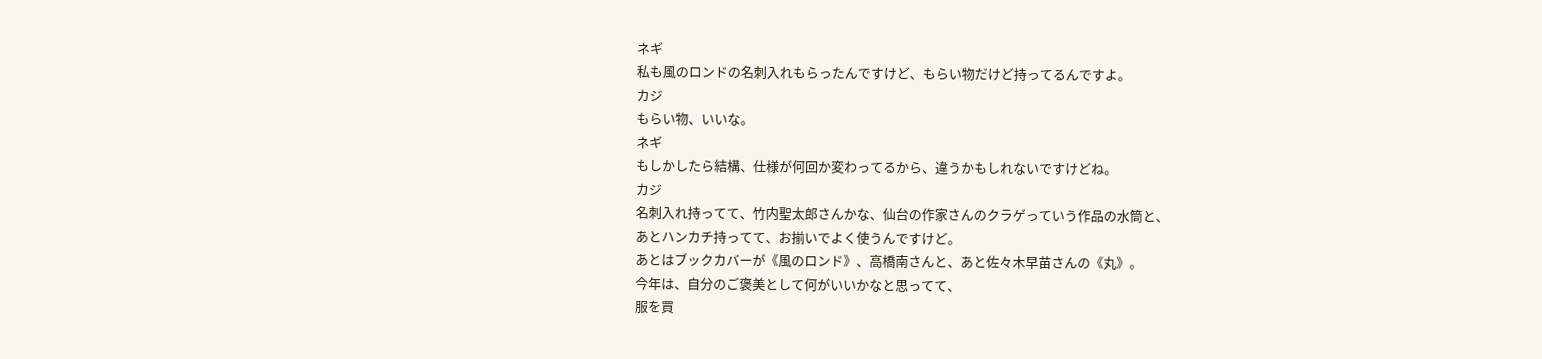ネギ
私も風のロンドの名刺入れもらったんですけど、もらい物だけど持ってるんですよ。
カジ
もらい物、いいな。
ネギ
もしかしたら結構、仕様が何回か変わってるから、違うかもしれないですけどね。
カジ
名刺入れ持ってて、竹内聖太郎さんかな、仙台の作家さんのクラゲっていう作品の水筒と、
あとハンカチ持ってて、お揃いでよく使うんですけど。
あとはブックカバーが《風のロンド》、高橋南さんと、あと佐々木早苗さんの《丸》。
今年は、自分のご褒美として何がいいかなと思ってて、
服を買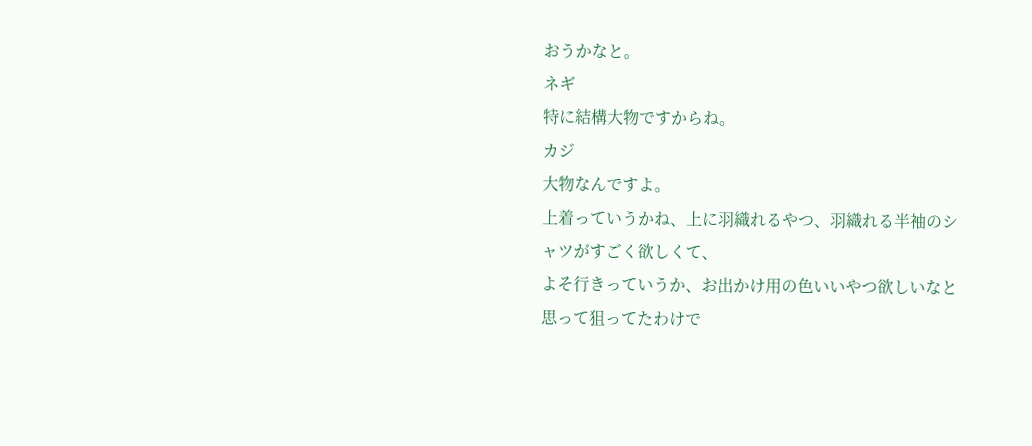おうかなと。
ネギ
特に結構大物ですからね。
カジ
大物なんですよ。
上着っていうかね、上に羽織れるやつ、羽織れる半袖のシャツがすごく欲しくて、
よそ行きっていうか、お出かけ用の色いいやつ欲しいなと思って狙ってたわけで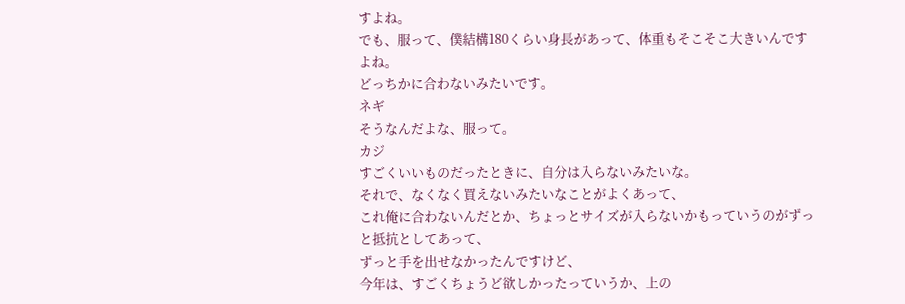すよね。
でも、服って、僕結構180くらい身長があって、体重もそこそこ大きいんですよね。
どっちかに合わないみたいです。
ネギ
そうなんだよな、服って。
カジ
すごくいいものだったときに、自分は入らないみたいな。
それで、なくなく買えないみたいなことがよくあって、
これ俺に合わないんだとか、ちょっとサイズが入らないかもっていうのがずっと抵抗としてあって、
ずっと手を出せなかったんですけど、
今年は、すごくちょうど欲しかったっていうか、上の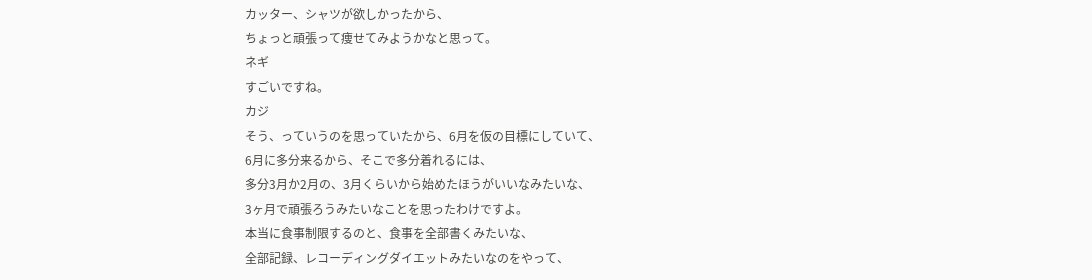カッター、シャツが欲しかったから、
ちょっと頑張って痩せてみようかなと思って。
ネギ
すごいですね。
カジ
そう、っていうのを思っていたから、6月を仮の目標にしていて、
6月に多分来るから、そこで多分着れるには、
多分3月か2月の、3月くらいから始めたほうがいいなみたいな、
3ヶ月で頑張ろうみたいなことを思ったわけですよ。
本当に食事制限するのと、食事を全部書くみたいな、
全部記録、レコーディングダイエットみたいなのをやって、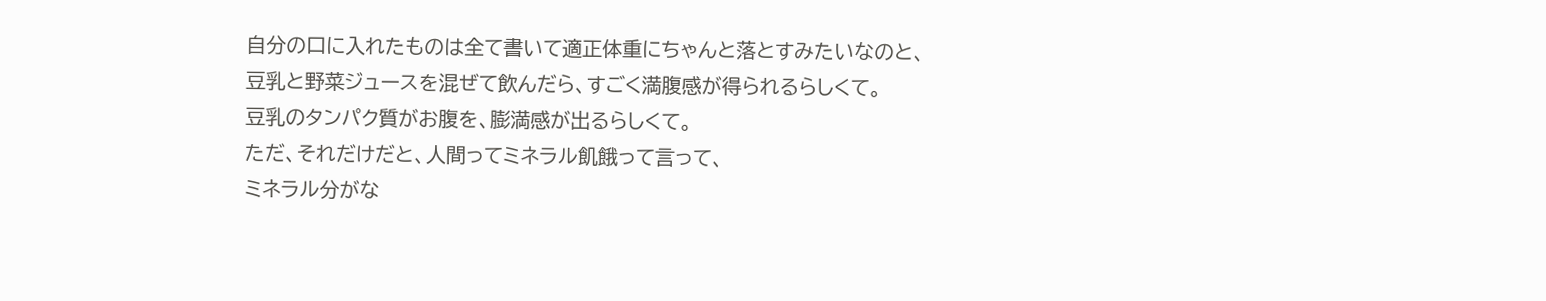自分の口に入れたものは全て書いて適正体重にちゃんと落とすみたいなのと、
豆乳と野菜ジュースを混ぜて飲んだら、すごく満腹感が得られるらしくて。
豆乳のタンパク質がお腹を、膨満感が出るらしくて。
ただ、それだけだと、人間ってミネラル飢餓って言って、
ミネラル分がな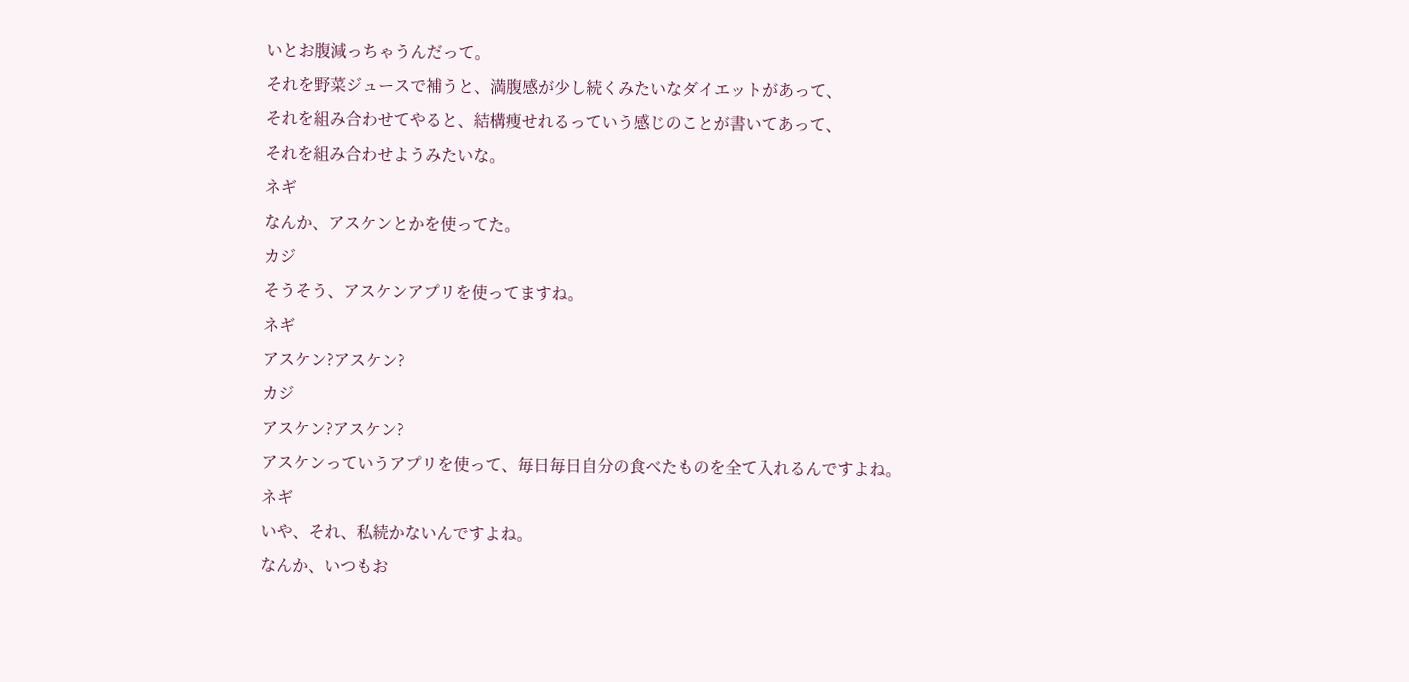いとお腹減っちゃうんだって。
それを野菜ジュースで補うと、満腹感が少し続くみたいなダイエットがあって、
それを組み合わせてやると、結構痩せれるっていう感じのことが書いてあって、
それを組み合わせようみたいな。
ネギ
なんか、アスケンとかを使ってた。
カジ
そうそう、アスケンアプリを使ってますね。
ネギ
アスケン?アスケン?
カジ
アスケン?アスケン?
アスケンっていうアプリを使って、毎日毎日自分の食べたものを全て入れるんですよね。
ネギ
いや、それ、私続かないんですよね。
なんか、いつもお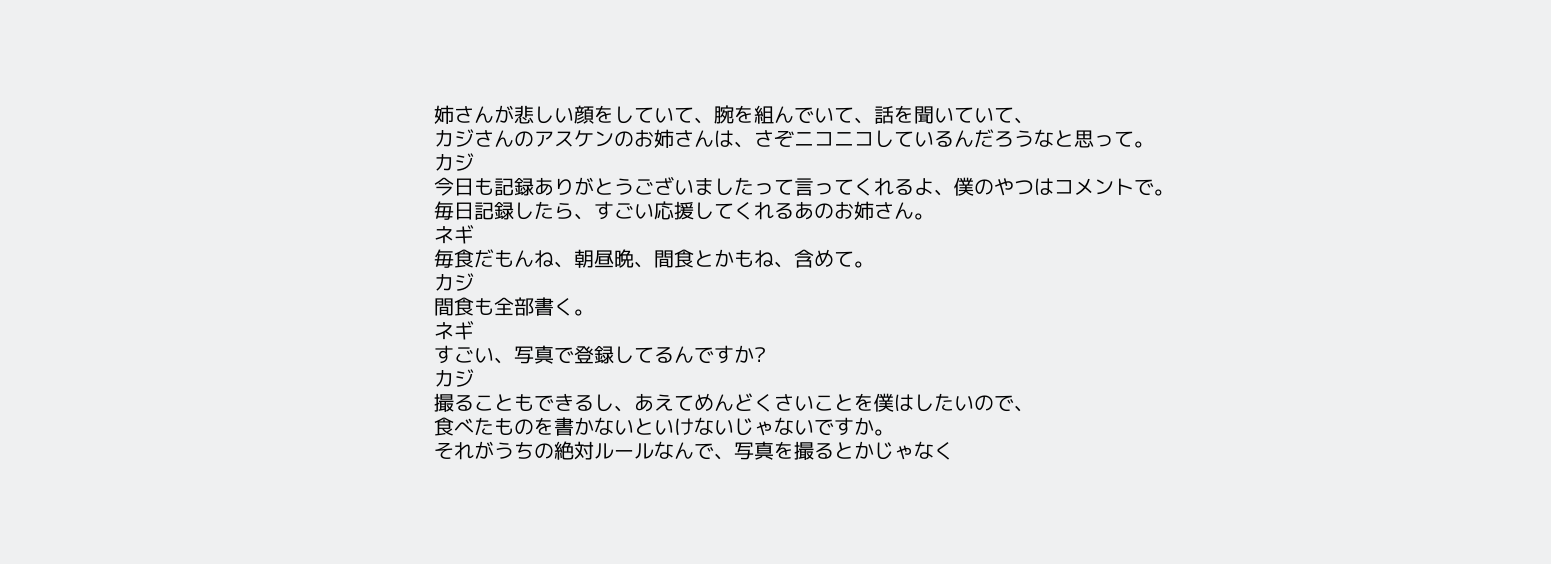姉さんが悲しい顔をしていて、腕を組んでいて、話を聞いていて、
カジさんのアスケンのお姉さんは、さぞニコニコしているんだろうなと思って。
カジ
今日も記録ありがとうございましたって言ってくれるよ、僕のやつはコメントで。
毎日記録したら、すごい応援してくれるあのお姉さん。
ネギ
毎食だもんね、朝昼晩、間食とかもね、含めて。
カジ
間食も全部書く。
ネギ
すごい、写真で登録してるんですか?
カジ
撮ることもできるし、あえてめんどくさいことを僕はしたいので、
食べたものを書かないといけないじゃないですか。
それがうちの絶対ルールなんで、写真を撮るとかじゃなく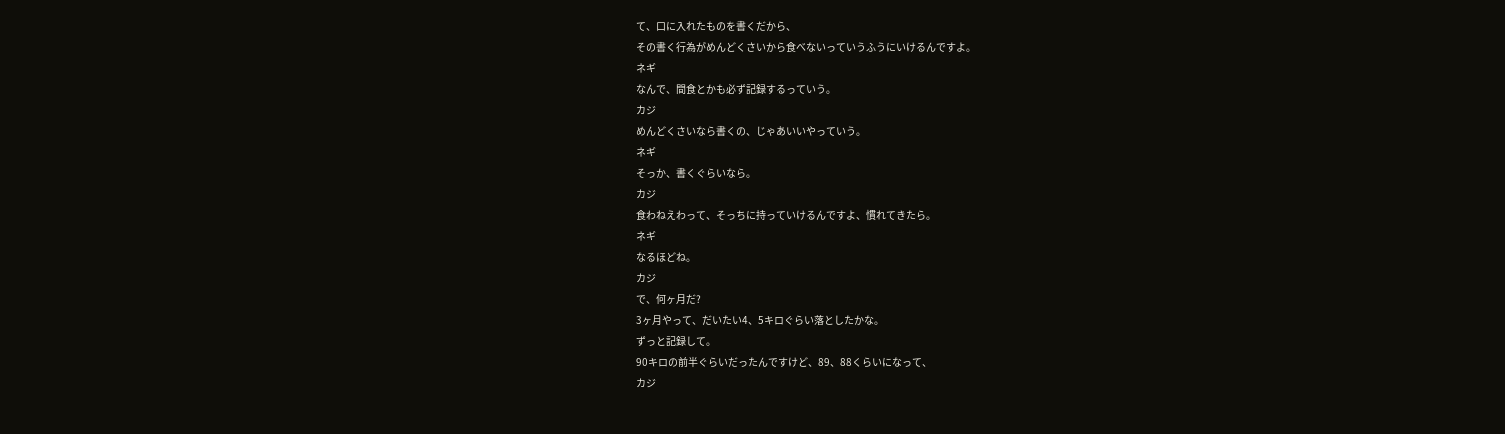て、口に入れたものを書くだから、
その書く行為がめんどくさいから食べないっていうふうにいけるんですよ。
ネギ
なんで、間食とかも必ず記録するっていう。
カジ
めんどくさいなら書くの、じゃあいいやっていう。
ネギ
そっか、書くぐらいなら。
カジ
食わねえわって、そっちに持っていけるんですよ、慣れてきたら。
ネギ
なるほどね。
カジ
で、何ヶ月だ?
3ヶ月やって、だいたい4、5キロぐらい落としたかな。
ずっと記録して。
90キロの前半ぐらいだったんですけど、89、88くらいになって、
カジ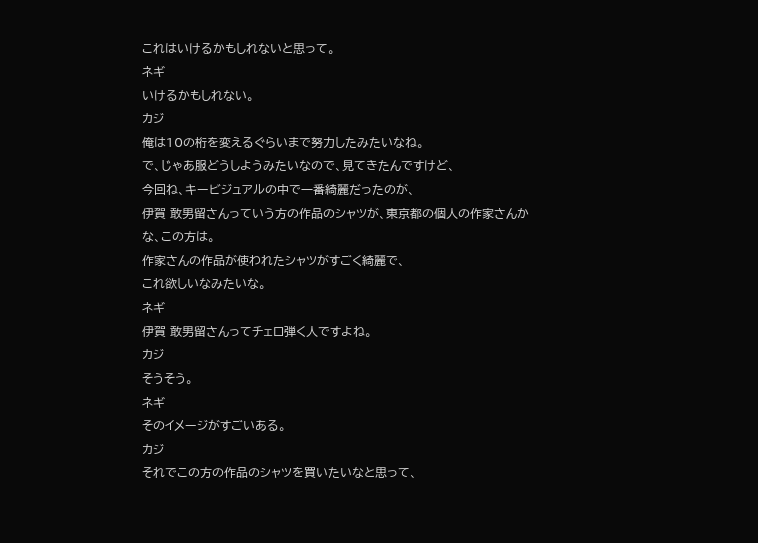これはいけるかもしれないと思って。
ネギ
いけるかもしれない。
カジ
俺は10の桁を変えるぐらいまで努力したみたいなね。
で、じゃあ服どうしようみたいなので、見てきたんですけど、
今回ね、キービジュアルの中で一番綺麗だったのが、
伊賀 敢男留さんっていう方の作品のシャツが、東京都の個人の作家さんかな、この方は。
作家さんの作品が使われたシャツがすごく綺麗で、
これ欲しいなみたいな。
ネギ
伊賀 敢男留さんってチェロ弾く人ですよね。
カジ
そうそう。
ネギ
そのイメージがすごいある。
カジ
それでこの方の作品のシャツを買いたいなと思って、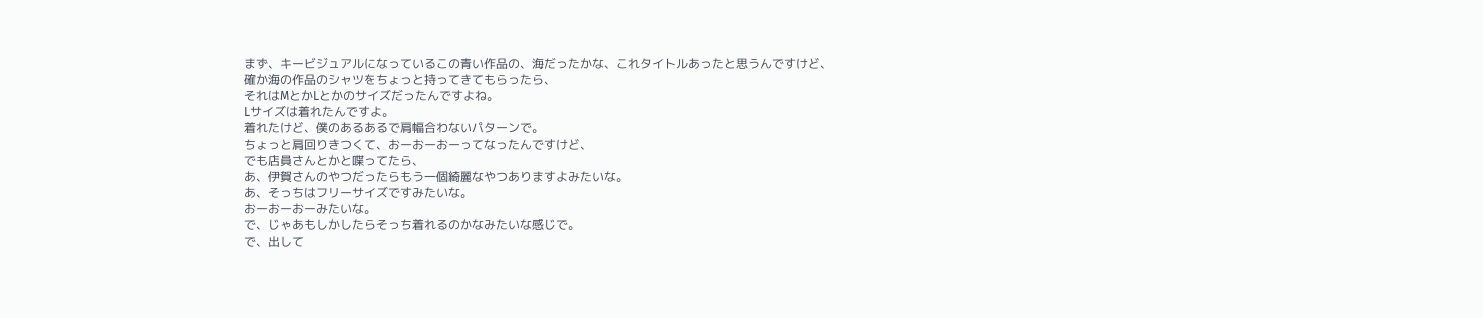まず、キービジュアルになっているこの青い作品の、海だったかな、これタイトルあったと思うんですけど、
確か海の作品のシャツをちょっと持ってきてもらったら、
それはMとかLとかのサイズだったんですよね。
Lサイズは着れたんですよ。
着れたけど、僕のあるあるで肩幅合わないパターンで。
ちょっと肩回りきつくて、おーおーおーってなったんですけど、
でも店員さんとかと喋ってたら、
あ、伊賀さんのやつだったらもう一個綺麗なやつありますよみたいな。
あ、そっちはフリーサイズですみたいな。
おーおーおーみたいな。
で、じゃあもしかしたらそっち着れるのかなみたいな感じで。
で、出して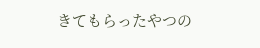きてもらったやつの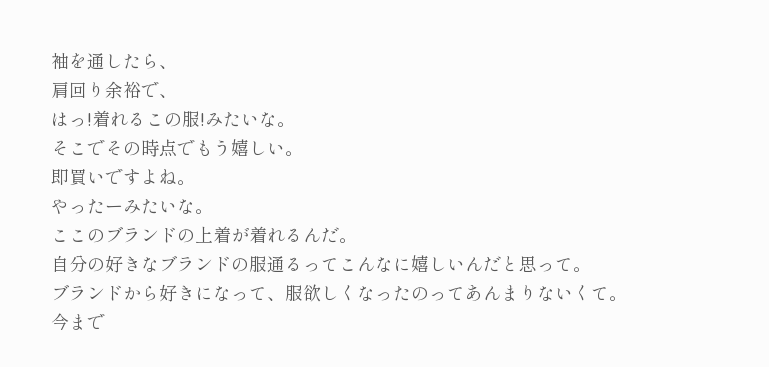袖を通したら、
肩回り余裕で、
はっ!着れるこの服!みたいな。
そこでその時点でもう嬉しい。
即買いですよね。
やったーみたいな。
ここのブランドの上着が着れるんだ。
自分の好きなブランドの服通るってこんなに嬉しいんだと思って。
ブランドから好きになって、服欲しくなったのってあんまりないくて。
今まで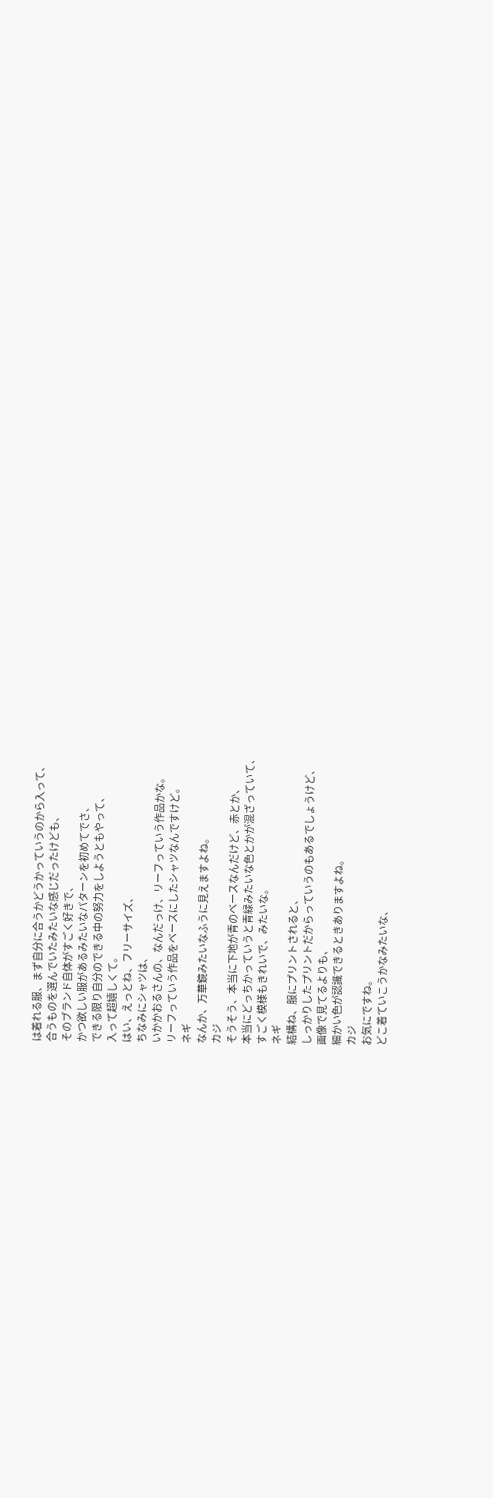は着れる服、まず自分に合うかどうかっていうのから入って、
合うものを選んでいたみたいな感じだったけども、
そのブランド自体がすごく好きで、
かつ欲しい服があるみたいなパターンを初めてでさ、
できる限り自分のできる中の努力をしようともやって、
入って超嬉しくて。
はい、えっとね、フリーサイズ、
ちなみにシャツは、
いかかおるさんの、なんだっけ、リーフっていう作品かな。
リーフっていう作品をベースにしたシャツなんですけど。
ネギ
なんか、万華鏡みたいなふうに見えますよね。
カジ
そうそう、本当に下地が青のベースなんだけど、赤とか、
本当にどっちかっていうと青緑みたいな色とかが混ざっていて、
すごく模様もきれいで、みたいな。
ネギ
結構ね、服にプリントされると、
しっかりしたプリントだからっていうのもあるでしょうけど、
画像で見てるよりも、
細かい色が認識できるときありますよね。
カジ
お気にですね。
どこ着ていこうかなみたいな、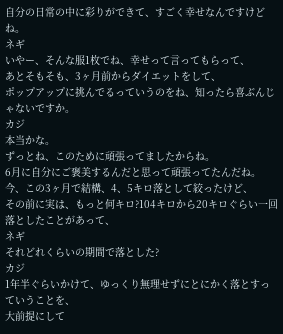自分の日常の中に彩りができて、すごく幸せなんですけどね。
ネギ
いやー、そんな服1枚でね、幸せって言ってもらって、
あとそもそも、3ヶ月前からダイエットをして、
ポップアップに挑んでるっていうのをね、知ったら喜ぶんじゃないですか。
カジ
本当かな。
ずっとね、このために頑張ってましたからね。
6月に自分にご褒美するんだと思って頑張ってたんだね。
今、この3ヶ月で結構、4、5キロ落として絞ったけど、
その前に実は、もっと何キロ?104キロから20キロぐらい一回落としたことがあって、
ネギ
それどれくらいの期間で落とした?
カジ
1年半ぐらいかけて、ゆっくり無理せずにとにかく落とすっていうことを、
大前提にして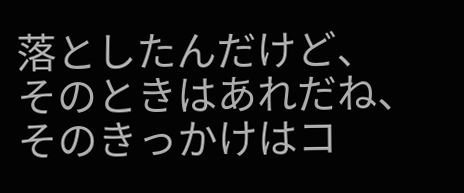落としたんだけど、
そのときはあれだね、そのきっかけはコ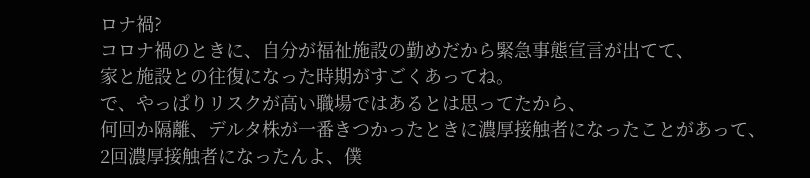ロナ禍?
コロナ禍のときに、自分が福祉施設の勤めだから緊急事態宣言が出てて、
家と施設との往復になった時期がすごくあってね。
で、やっぱりリスクが高い職場ではあるとは思ってたから、
何回か隔離、デルタ株が一番きつかったときに濃厚接触者になったことがあって、
2回濃厚接触者になったんよ、僕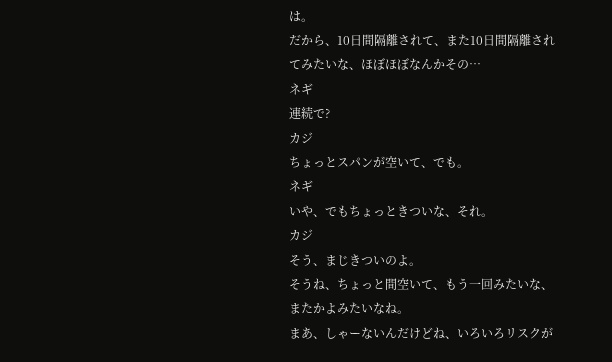は。
だから、10日間隔離されて、また10日間隔離されてみたいな、ほぼほぼなんかその…
ネギ
連続で?
カジ
ちょっとスパンが空いて、でも。
ネギ
いや、でもちょっときついな、それ。
カジ
そう、まじきついのよ。
そうね、ちょっと間空いて、もう一回みたいな、またかよみたいなね。
まあ、しゃーないんだけどね、いろいろリスクが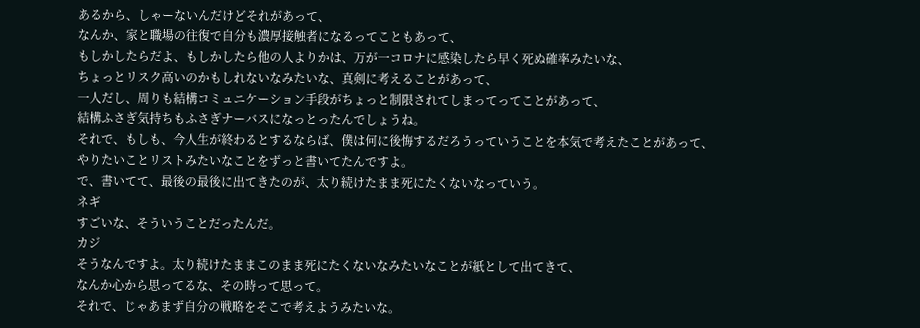あるから、しゃーないんだけどそれがあって、
なんか、家と職場の往復で自分も濃厚接触者になるってこともあって、
もしかしたらだよ、もしかしたら他の人よりかは、万が一コロナに感染したら早く死ぬ確率みたいな、
ちょっとリスク高いのかもしれないなみたいな、真剣に考えることがあって、
一人だし、周りも結構コミュニケーション手段がちょっと制限されてしまってってことがあって、
結構ふさぎ気持ちもふさぎナーバスになっとったんでしょうね。
それで、もしも、今人生が終わるとするならば、僕は何に後悔するだろうっていうことを本気で考えたことがあって、
やりたいことリストみたいなことをずっと書いてたんですよ。
で、書いてて、最後の最後に出てきたのが、太り続けたまま死にたくないなっていう。
ネギ
すごいな、そういうことだったんだ。
カジ
そうなんですよ。太り続けたままこのまま死にたくないなみたいなことが紙として出てきて、
なんか心から思ってるな、その時って思って。
それで、じゃあまず自分の戦略をそこで考えようみたいな。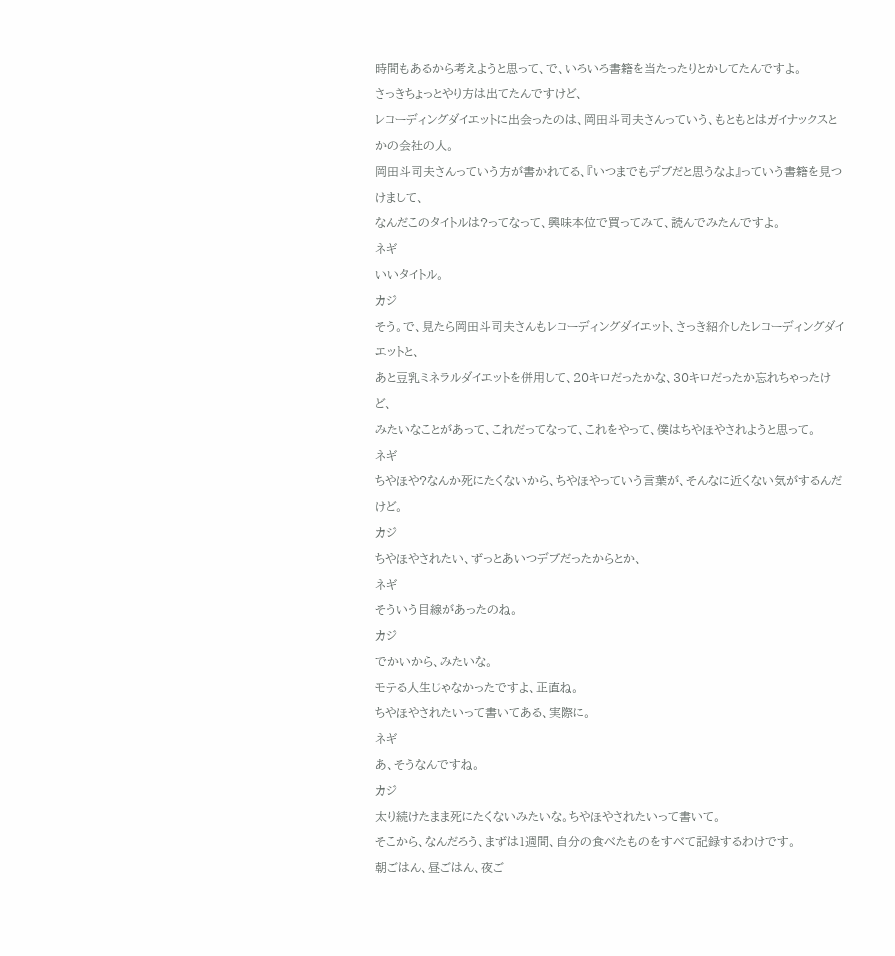時間もあるから考えようと思って、で、いろいろ書籍を当たったりとかしてたんですよ。
さっきちょっとやり方は出てたんですけど、
レコーディングダイエットに出会ったのは、岡田斗司夫さんっていう、もともとはガイナックスとかの会社の人。
岡田斗司夫さんっていう方が書かれてる、『いつまでもデブだと思うなよ』っていう書籍を見つけまして、
なんだこのタイトルは?ってなって、興味本位で買ってみて、読んでみたんですよ。
ネギ
いいタイトル。
カジ
そう。で、見たら岡田斗司夫さんもレコーディングダイエット、さっき紹介したレコーディングダイエットと、
あと豆乳ミネラルダイエットを併用して、20キロだったかな、30キロだったか忘れちゃったけど、
みたいなことがあって、これだってなって、これをやって、僕はちやほやされようと思って。
ネギ
ちやほや?なんか死にたくないから、ちやほやっていう言葉が、そんなに近くない気がするんだけど。
カジ
ちやほやされたい、ずっとあいつデブだったからとか、
ネギ
そういう目線があったのね。
カジ
でかいから、みたいな。
モテる人生じゃなかったですよ、正直ね。
ちやほやされたいって書いてある、実際に。
ネギ
あ、そうなんですね。
カジ
太り続けたまま死にたくないみたいな。ちやほやされたいって書いて。
そこから、なんだろう、まずは1週間、自分の食べたものをすべて記録するわけです。
朝ごはん、昼ごはん、夜ご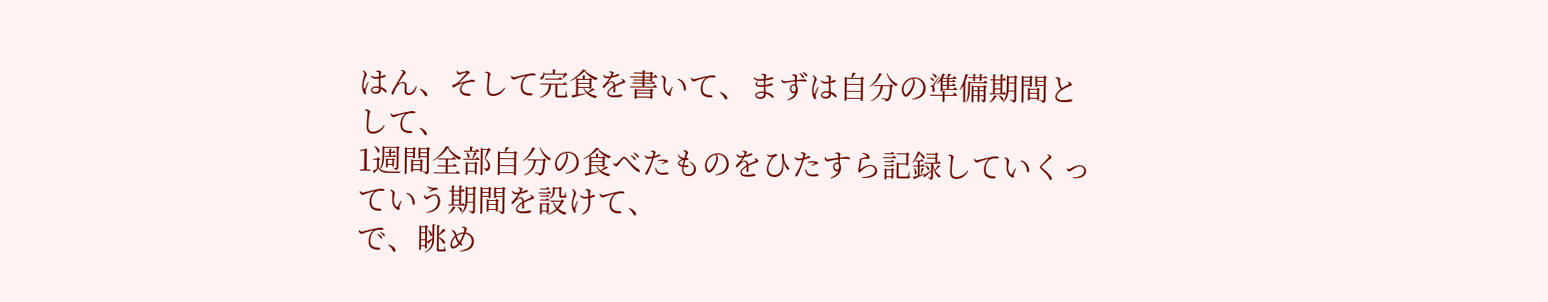はん、そして完食を書いて、まずは自分の準備期間として、
1週間全部自分の食べたものをひたすら記録していくっていう期間を設けて、
で、眺め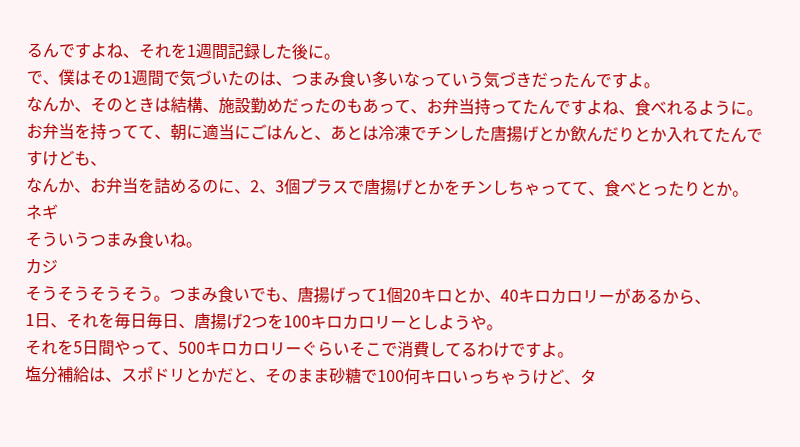るんですよね、それを1週間記録した後に。
で、僕はその1週間で気づいたのは、つまみ食い多いなっていう気づきだったんですよ。
なんか、そのときは結構、施設勤めだったのもあって、お弁当持ってたんですよね、食べれるように。
お弁当を持ってて、朝に適当にごはんと、あとは冷凍でチンした唐揚げとか飲んだりとか入れてたんですけども、
なんか、お弁当を詰めるのに、2、3個プラスで唐揚げとかをチンしちゃってて、食べとったりとか。
ネギ
そういうつまみ食いね。
カジ
そうそうそうそう。つまみ食いでも、唐揚げって1個20キロとか、40キロカロリーがあるから、
1日、それを毎日毎日、唐揚げ2つを100キロカロリーとしようや。
それを5日間やって、500キロカロリーぐらいそこで消費してるわけですよ。
塩分補給は、スポドリとかだと、そのまま砂糖で100何キロいっちゃうけど、タ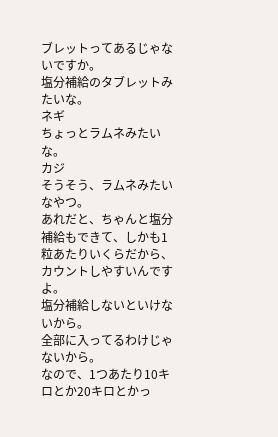ブレットってあるじゃないですか。
塩分補給のタブレットみたいな。
ネギ
ちょっとラムネみたいな。
カジ
そうそう、ラムネみたいなやつ。
あれだと、ちゃんと塩分補給もできて、しかも1粒あたりいくらだから、カウントしやすいんですよ。
塩分補給しないといけないから。
全部に入ってるわけじゃないから。
なので、1つあたり10キロとか20キロとかっ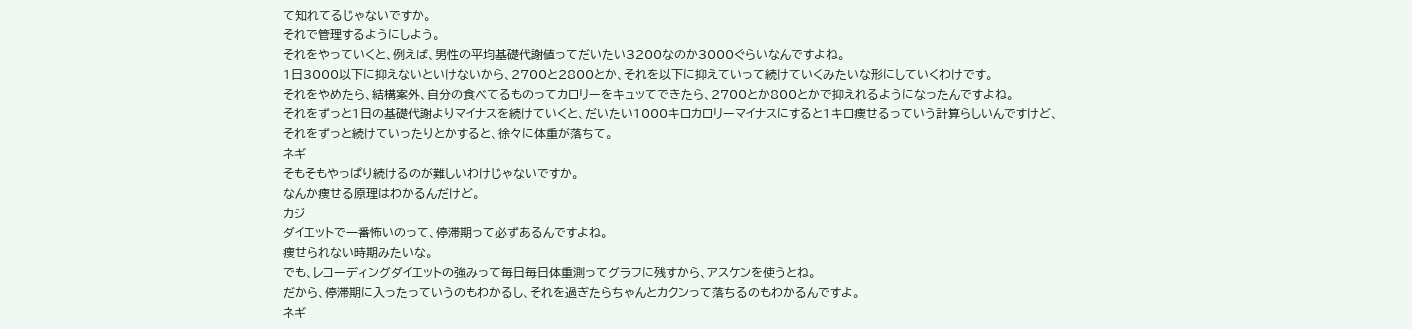て知れてるじゃないですか。
それで管理するようにしよう。
それをやっていくと、例えば、男性の平均基礎代謝値ってだいたい3200なのか3000ぐらいなんですよね。
1日3000以下に抑えないといけないから、2700と2800とか、それを以下に抑えていって続けていくみたいな形にしていくわけです。
それをやめたら、結構案外、自分の食べてるものってカロリーをキュッてできたら、2700とか800とかで抑えれるようになったんですよね。
それをずっと1日の基礎代謝よりマイナスを続けていくと、だいたい1000キロカロリーマイナスにすると1キロ痩せるっていう計算らしいんですけど、
それをずっと続けていったりとかすると、徐々に体重が落ちて。
ネギ
そもそもやっぱり続けるのが難しいわけじゃないですか。
なんか痩せる原理はわかるんだけど。
カジ
ダイエットで一番怖いのって、停滞期って必ずあるんですよね。
痩せられない時期みたいな。
でも、レコーディングダイエットの強みって毎日毎日体重測ってグラフに残すから、アスケンを使うとね。
だから、停滞期に入ったっていうのもわかるし、それを過ぎたらちゃんとカクンって落ちるのもわかるんですよ。
ネギ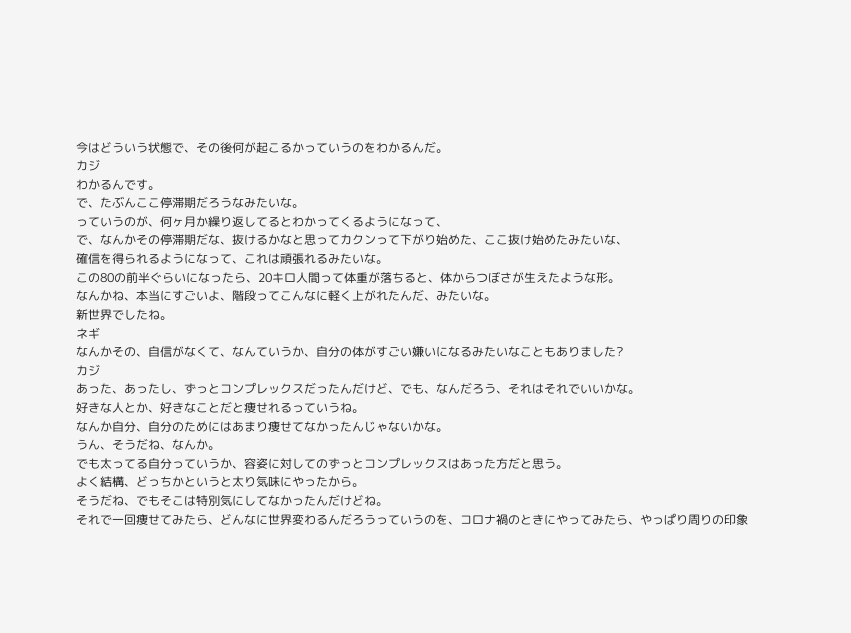今はどういう状態で、その後何が起こるかっていうのをわかるんだ。
カジ
わかるんです。
で、たぶんここ停滞期だろうなみたいな。
っていうのが、何ヶ月か繰り返してるとわかってくるようになって、
で、なんかその停滞期だな、抜けるかなと思ってカクンって下がり始めた、ここ抜け始めたみたいな、
確信を得られるようになって、これは頑張れるみたいな。
この80の前半ぐらいになったら、20キロ人間って体重が落ちると、体からつぼさが生えたような形。
なんかね、本当にすごいよ、階段ってこんなに軽く上がれたんだ、みたいな。
新世界でしたね。
ネギ
なんかその、自信がなくて、なんていうか、自分の体がすごい嫌いになるみたいなこともありました?
カジ
あった、あったし、ずっとコンプレックスだったんだけど、でも、なんだろう、それはそれでいいかな。
好きな人とか、好きなことだと痩せれるっていうね。
なんか自分、自分のためにはあまり痩せてなかったんじゃないかな。
うん、そうだね、なんか。
でも太ってる自分っていうか、容姿に対してのずっとコンプレックスはあった方だと思う。
よく結構、どっちかというと太り気味にやったから。
そうだね、でもそこは特別気にしてなかったんだけどね。
それで一回痩せてみたら、どんなに世界変わるんだろうっていうのを、コロナ禍のときにやってみたら、やっぱり周りの印象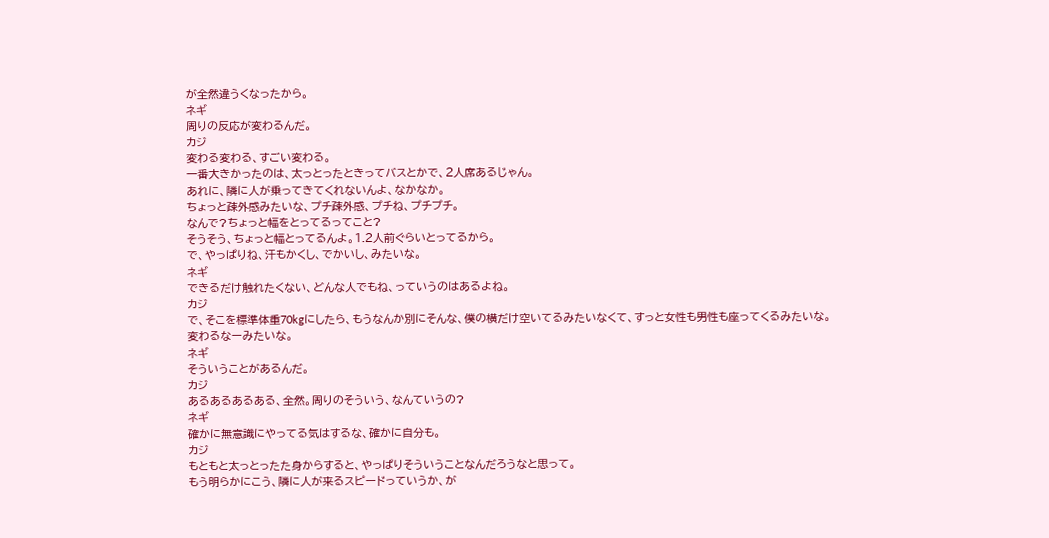が全然違うくなったから。
ネギ
周りの反応が変わるんだ。
カジ
変わる変わる、すごい変わる。
一番大きかったのは、太っとったときってバスとかで、2人席あるじゃん。
あれに、隣に人が乗ってきてくれないんよ、なかなか。
ちょっと疎外感みたいな、プチ疎外感、プチね、プチプチ。
なんで?ちょっと幅をとってるってこと?
そうそう、ちょっと幅とってるんよ。1.2人前ぐらいとってるから。
で、やっぱりね、汗もかくし、でかいし、みたいな。
ネギ
できるだけ触れたくない、どんな人でもね、っていうのはあるよね。
カジ
で、そこを標準体重70kgにしたら、もうなんか別にそんな、僕の横だけ空いてるみたいなくて、すっと女性も男性も座ってくるみたいな。
変わるなーみたいな。
ネギ
そういうことがあるんだ。
カジ
あるあるあるある、全然。周りのそういう、なんていうの?
ネギ
確かに無意識にやってる気はするな、確かに自分も。
カジ
もともと太っとったた身からすると、やっぱりそういうことなんだろうなと思って。
もう明らかにこう、隣に人が来るスピードっていうか、が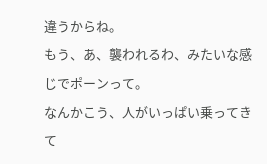違うからね。
もう、あ、襲われるわ、みたいな感じでポーンって。
なんかこう、人がいっぱい乗ってきて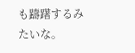も躊躇するみたいな。